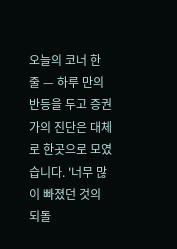오늘의 코너 한 줄 — 하루 만의 반등을 두고 증권가의 진단은 대체로 한곳으로 모였습니다. '너무 많이 빠졌던 것의 되돌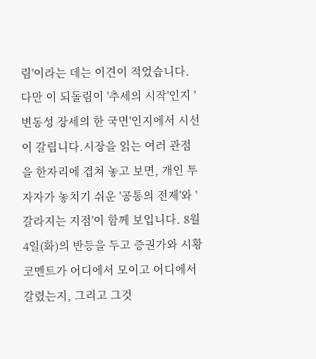림'이라는 데는 이견이 적었습니다. 다만 이 되돌림이 '추세의 시작'인지 '변동성 장세의 한 국면'인지에서 시선이 갈립니다.시장을 읽는 여러 관점을 한자리에 겹쳐 놓고 보면, 개인 투자자가 놓치기 쉬운 '공통의 전제'와 '갈라지는 지점'이 함께 보입니다. 8월 4일(화)의 반등을 두고 증권가와 시황 코멘트가 어디에서 모이고 어디에서 갈렸는지, 그리고 그것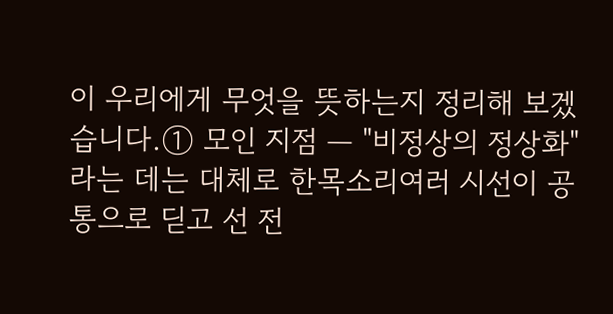이 우리에게 무엇을 뜻하는지 정리해 보겠습니다.① 모인 지점 — "비정상의 정상화"라는 데는 대체로 한목소리여러 시선이 공통으로 딛고 선 전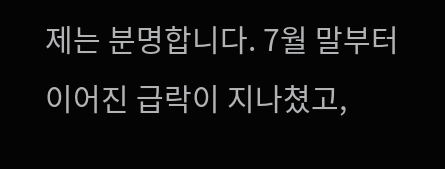제는 분명합니다. 7월 말부터 이어진 급락이 지나쳤고,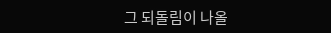그 되돌림이 나올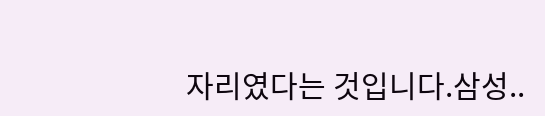자리였다는 것입니다.삼성..